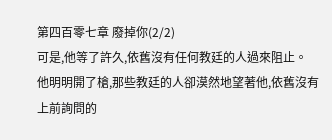第四百零七章 廢掉你(2/2)
可是,他等了許久,依舊沒有任何教廷的人過來阻止。
他明明開了槍,那些教廷的人卻漠然地望著他,依舊沒有上前詢問的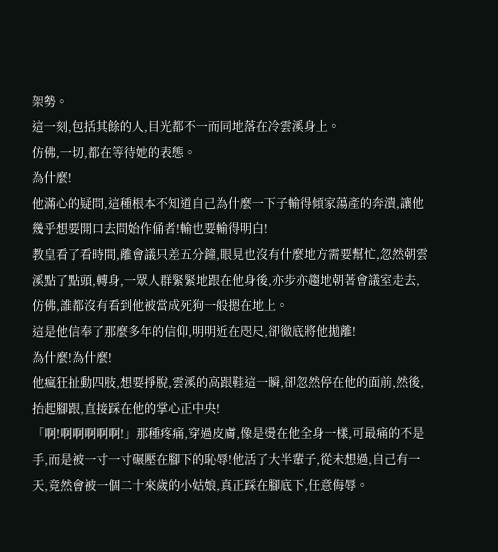架勢。
這一刻,包括其餘的人,目光都不一而同地落在冷雲溪身上。
仿佛,一切,都在等待她的表態。
為什麼!
他滿心的疑問,這種根本不知道自己為什麼一下子輸得傾家蕩產的奔潰,讓他幾乎想要開口去問始作俑者!輸也要輸得明白!
教皇看了看時間,離會議只差五分鐘,眼見也沒有什麼地方需要幫忙,忽然朝雲溪點了點頭,轉身,一眾人群緊緊地跟在他身後,亦步亦趨地朝著會議室走去,仿佛,誰都沒有看到他被當成死狗一般摁在地上。
這是他信奉了那麼多年的信仰,明明近在咫尺,卻徹底將他拋離!
為什麼!為什麼!
他瘋狂扯動四肢,想要掙脫,雲溪的高跟鞋這一瞬,卻忽然停在他的面前,然後,抬起腳跟,直接踩在他的掌心正中央!
「啊!啊啊啊啊啊!」那種疼痛,穿過皮膚,像是燙在他全身一樣,可最痛的不是手,而是被一寸一寸碾壓在腳下的恥辱!他活了大半輩子,從未想過,自己有一天,竟然會被一個二十來歲的小姑娘,真正踩在腳底下,任意侮辱。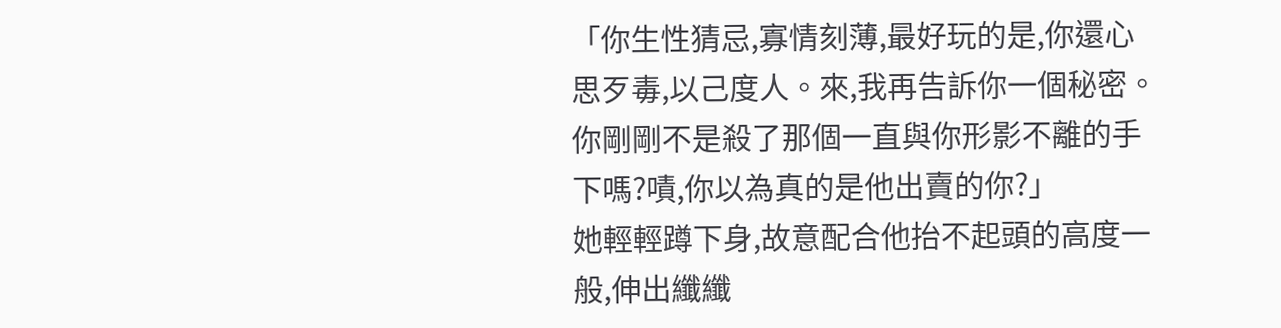「你生性猜忌,寡情刻薄,最好玩的是,你還心思歹毒,以己度人。來,我再告訴你一個秘密。你剛剛不是殺了那個一直與你形影不離的手下嗎?嘖,你以為真的是他出賣的你?」
她輕輕蹲下身,故意配合他抬不起頭的高度一般,伸出纖纖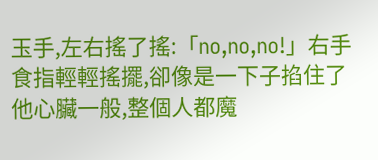玉手,左右搖了搖:「no,no,no!」右手食指輕輕搖擺,卻像是一下子掐住了他心臟一般,整個人都魔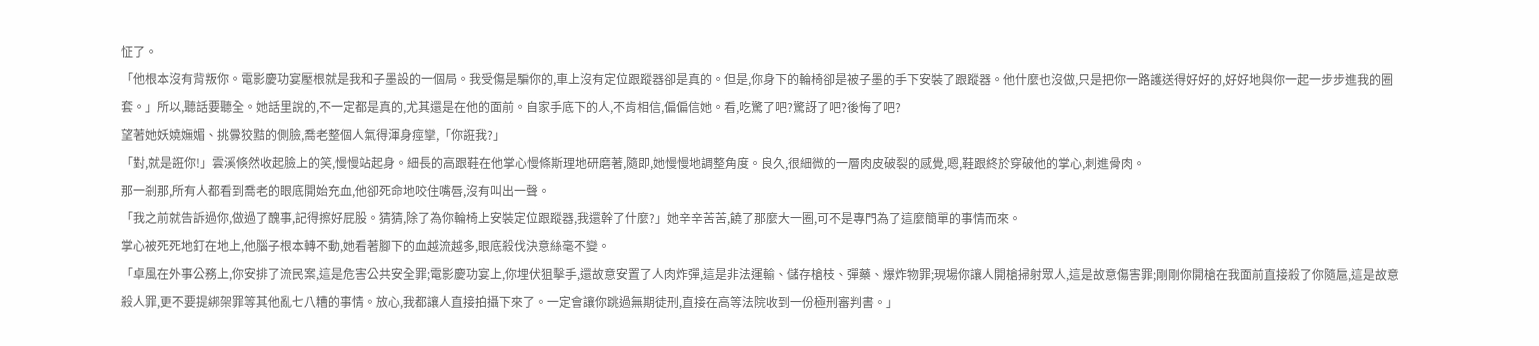怔了。
「他根本沒有背叛你。電影慶功宴壓根就是我和子墨設的一個局。我受傷是騙你的,車上沒有定位跟蹤器卻是真的。但是,你身下的輪椅卻是被子墨的手下安裝了跟蹤器。他什麼也沒做,只是把你一路護送得好好的,好好地與你一起一步步進我的圈套。」所以,聽話要聽全。她話里說的,不一定都是真的,尤其還是在他的面前。自家手底下的人,不肯相信,偏偏信她。看,吃驚了吧?驚訝了吧?後悔了吧?
望著她妖嬈嫵媚、挑釁狡黠的側臉,喬老整個人氣得渾身痙攣,「你誑我?」
「對,就是誑你!」雲溪倏然收起臉上的笑,慢慢站起身。細長的高跟鞋在他掌心慢條斯理地研磨著,隨即,她慢慢地調整角度。良久,很細微的一層肉皮破裂的感覺,嗯,鞋跟終於穿破他的掌心,刺進骨肉。
那一剎那,所有人都看到喬老的眼底開始充血,他卻死命地咬住嘴唇,沒有叫出一聲。
「我之前就告訴過你,做過了醜事,記得擦好屁股。猜猜,除了為你輪椅上安裝定位跟蹤器,我還幹了什麼?」她辛辛苦苦,饒了那麼大一圈,可不是專門為了這麼簡單的事情而來。
掌心被死死地釘在地上,他腦子根本轉不動,她看著腳下的血越流越多,眼底殺伐決意絲毫不變。
「卓風在外事公務上,你安排了流民案,這是危害公共安全罪;電影慶功宴上,你埋伏狙擊手,還故意安置了人肉炸彈,這是非法運輸、儲存槍枝、彈藥、爆炸物罪;現場你讓人開槍掃射眾人,這是故意傷害罪;剛剛你開槍在我面前直接殺了你隨扈,這是故意殺人罪,更不要提綁架罪等其他亂七八糟的事情。放心,我都讓人直接拍攝下來了。一定會讓你跳過無期徒刑,直接在高等法院收到一份極刑審判書。」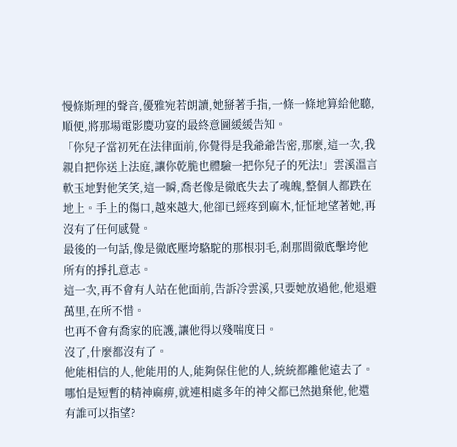慢條斯理的聲音,優雅宛若朗讀,她掰著手指,一條一條地算給他聽,順便,將那場電影慶功宴的最終意圖緩緩告知。
「你兒子當初死在法律面前,你覺得是我爺爺告密,那麼,這一次,我親自把你送上法庭,讓你乾脆也體驗一把你兒子的死法!」雲溪溫言軟玉地對他笑笑,這一瞬,喬老像是徹底失去了魂魄,整個人都跌在地上。手上的傷口,越來越大,他卻已經疼到麻木,怔怔地望著她,再沒有了任何感覺。
最後的一句話,像是徹底壓垮駱駝的那根羽毛,剎那間徹底擊垮他所有的掙扎意志。
這一次,再不會有人站在他面前,告訴冷雲溪,只要她放過他,他退避萬里,在所不惜。
也再不會有喬家的庇護,讓他得以殘喘度日。
沒了,什麼都沒有了。
他能相信的人,他能用的人,能夠保住他的人,統統都離他遠去了。哪怕是短暫的精神麻痹,就連相處多年的神父都已然拋棄他,他還有誰可以指望?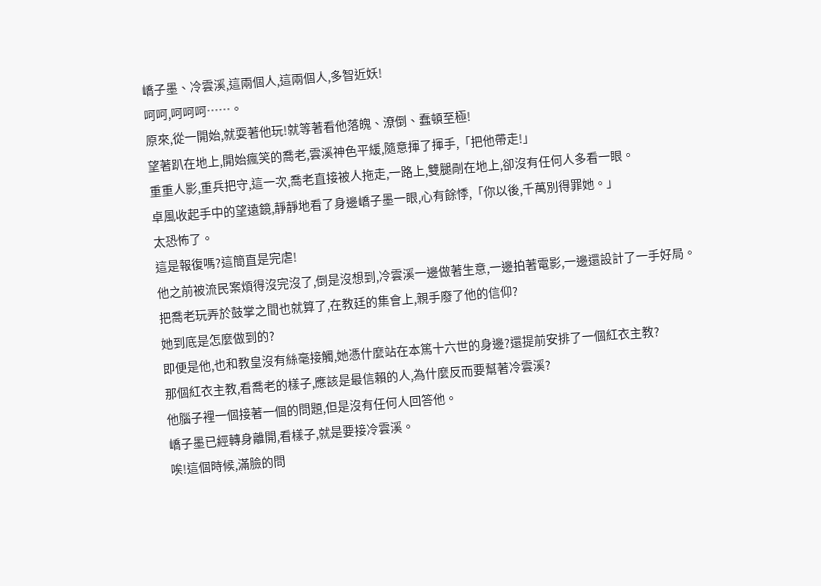嶠子墨、冷雲溪,這兩個人,這兩個人,多智近妖!
呵呵,呵呵呵……。
原來,從一開始,就耍著他玩!就等著看他落魄、潦倒、蠢頓至極!
望著趴在地上,開始瘋笑的喬老,雲溪神色平緩,隨意揮了揮手,「把他帶走!」
重重人影,重兵把守,這一次,喬老直接被人拖走,一路上,雙腿剮在地上,卻沒有任何人多看一眼。
卓風收起手中的望遠鏡,靜靜地看了身邊嶠子墨一眼,心有餘悸,「你以後,千萬別得罪她。」
太恐怖了。
這是報復嗎?這簡直是完虐!
他之前被流民案煩得沒完沒了,倒是沒想到,冷雲溪一邊做著生意,一邊拍著電影,一邊還設計了一手好局。
把喬老玩弄於鼓掌之間也就算了,在教廷的集會上,親手廢了他的信仰?
她到底是怎麼做到的?
即便是他,也和教皇沒有絲毫接觸,她憑什麼站在本篤十六世的身邊?還提前安排了一個紅衣主教?
那個紅衣主教,看喬老的樣子,應該是最信賴的人,為什麼反而要幫著冷雲溪?
他腦子裡一個接著一個的問題,但是沒有任何人回答他。
嶠子墨已經轉身離開,看樣子,就是要接冷雲溪。
唉!這個時候,滿臉的問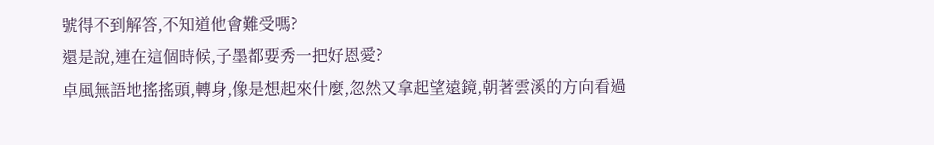號得不到解答,不知道他會難受嗎?
還是說,連在這個時候,子墨都要秀一把好恩愛?
卓風無語地搖搖頭,轉身,像是想起來什麼,忽然又拿起望遠鏡,朝著雲溪的方向看過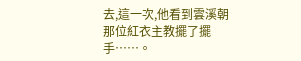去,這一次,他看到雲溪朝那位紅衣主教擺了擺手……。